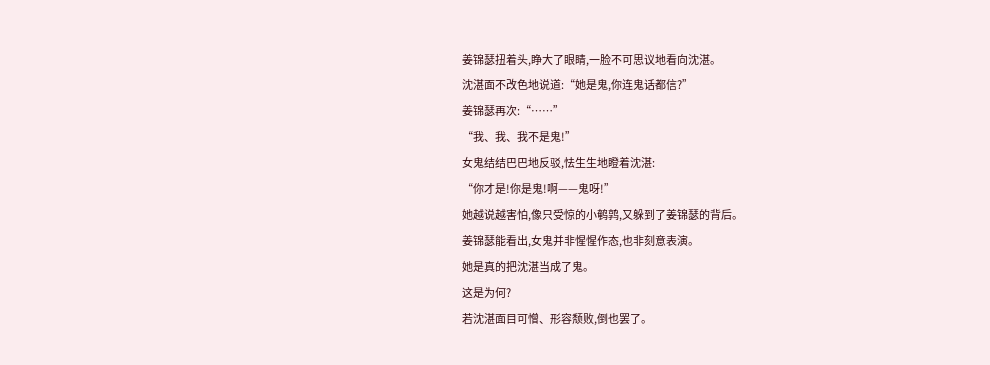姜锦瑟扭着头,睁大了眼睛,一脸不可思议地看向沈湛。
沈湛面不改色地说道:“她是鬼,你连鬼话都信?”
姜锦瑟再次:“……”
“我、我、我不是鬼!”
女鬼结结巴巴地反驳,怯生生地瞪着沈湛:
“你才是!你是鬼!啊——鬼呀!”
她越说越害怕,像只受惊的小鹌鹑,又躲到了姜锦瑟的背后。
姜锦瑟能看出,女鬼并非惺惺作态,也非刻意表演。
她是真的把沈湛当成了鬼。
这是为何?
若沈湛面目可憎、形容颓败,倒也罢了。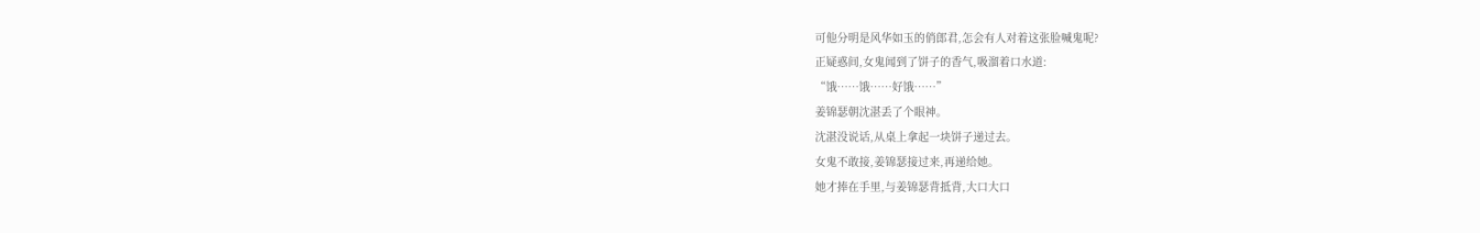可他分明是风华如玉的俏郎君,怎会有人对着这张脸喊鬼呢?
正疑惑间,女鬼闻到了饼子的香气,吸溜着口水道:
“饿……饿……好饿……”
姜锦瑟朝沈湛丢了个眼神。
沈湛没说话,从桌上拿起一块饼子递过去。
女鬼不敢接,姜锦瑟接过来,再递给她。
她才捧在手里,与姜锦瑟背抵背,大口大口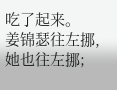吃了起来。
姜锦瑟往左挪,她也往左挪;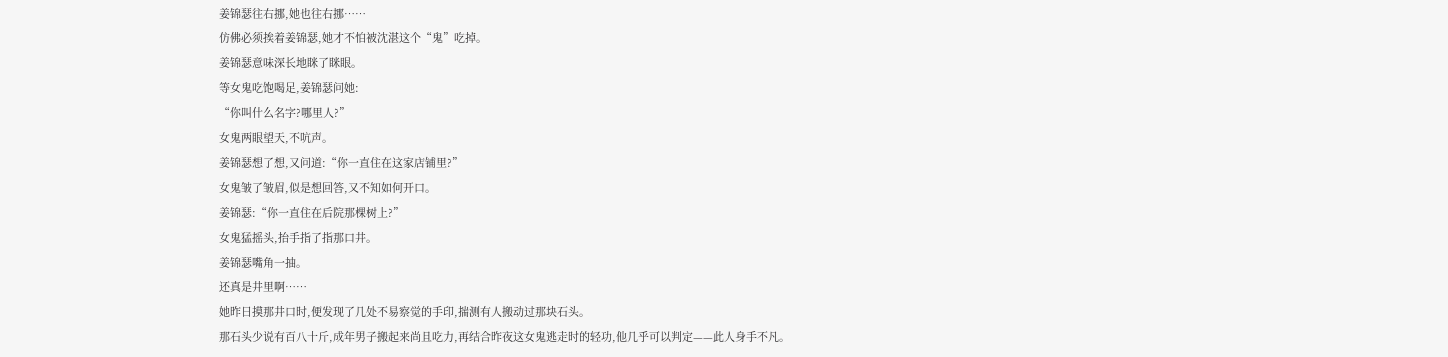姜锦瑟往右挪,她也往右挪……
仿佛必须挨着姜锦瑟,她才不怕被沈湛这个“鬼”吃掉。
姜锦瑟意味深长地眯了眯眼。
等女鬼吃饱喝足,姜锦瑟问她:
“你叫什么名字?哪里人?”
女鬼两眼望天,不吭声。
姜锦瑟想了想,又问道:“你一直住在这家店铺里?”
女鬼皱了皱眉,似是想回答,又不知如何开口。
姜锦瑟:“你一直住在后院那棵树上?”
女鬼猛摇头,抬手指了指那口井。
姜锦瑟嘴角一抽。
还真是井里啊……
她昨日摸那井口时,便发现了几处不易察觉的手印,揣测有人搬动过那块石头。
那石头少说有百八十斤,成年男子搬起来尚且吃力,再结合昨夜这女鬼逃走时的轻功,他几乎可以判定——此人身手不凡。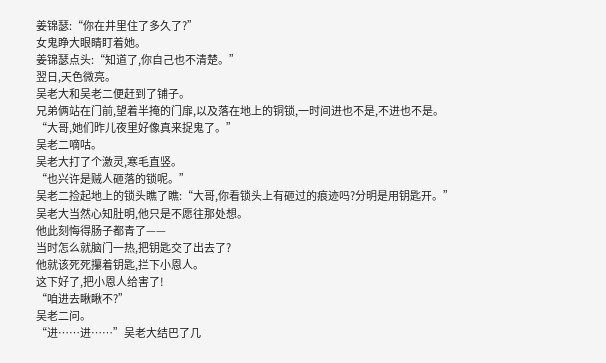姜锦瑟:“你在井里住了多久了?”
女鬼睁大眼睛盯着她。
姜锦瑟点头:“知道了,你自己也不清楚。”
翌日,天色微亮。
吴老大和吴老二便赶到了铺子。
兄弟俩站在门前,望着半掩的门扉,以及落在地上的铜锁,一时间进也不是,不进也不是。
“大哥,她们昨儿夜里好像真来捉鬼了。”
吴老二嘀咕。
吴老大打了个激灵,寒毛直竖。
“也兴许是贼人砸落的锁呢。”
吴老二捡起地上的锁头瞧了瞧:“大哥,你看锁头上有砸过的痕迹吗?分明是用钥匙开。”
吴老大当然心知肚明,他只是不愿往那处想。
他此刻悔得肠子都青了——
当时怎么就脑门一热,把钥匙交了出去了?
他就该死死攥着钥匙,拦下小恩人。
这下好了,把小恩人给害了!
“咱进去瞅瞅不?”
吴老二问。
“进……进……”吴老大结巴了几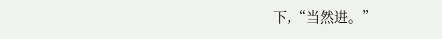下,“当然进。”